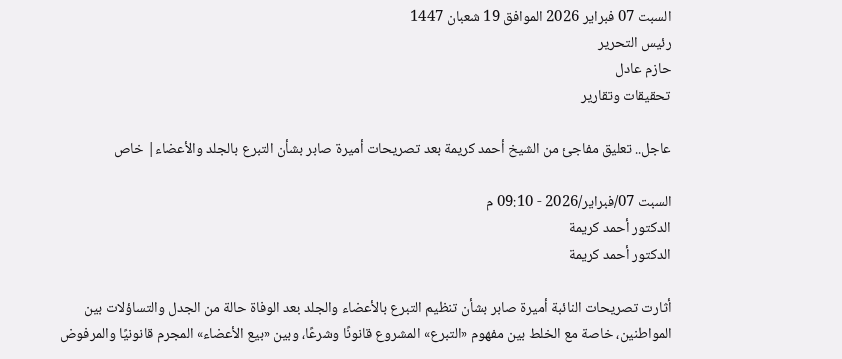السبت 07 فبراير 2026 الموافق 19 شعبان 1447
رئيس التحرير
حازم عادل
تحقيقات وتقارير

عاجل.. تعليق مفاجئ من الشيخ أحمد كريمة بعد تصريحات أميرة صابر بشأن التبرع بالجلد والأعضاء| خاص

السبت 07/فبراير/2026 - 09:10 م
الدكتور أحمد كريمة
الدكتور أحمد كريمة

أثارت تصريحات النائبة أميرة صابر بشأن تنظيم التبرع بالأعضاء والجلد بعد الوفاة حالة من الجدل والتساؤلات بين المواطنين، خاصة مع الخلط بين مفهوم «التبرع» المشروع قانونًا وشرعًا، وبين «بيع الأعضاء» المجرم قانونيًا والمرفوض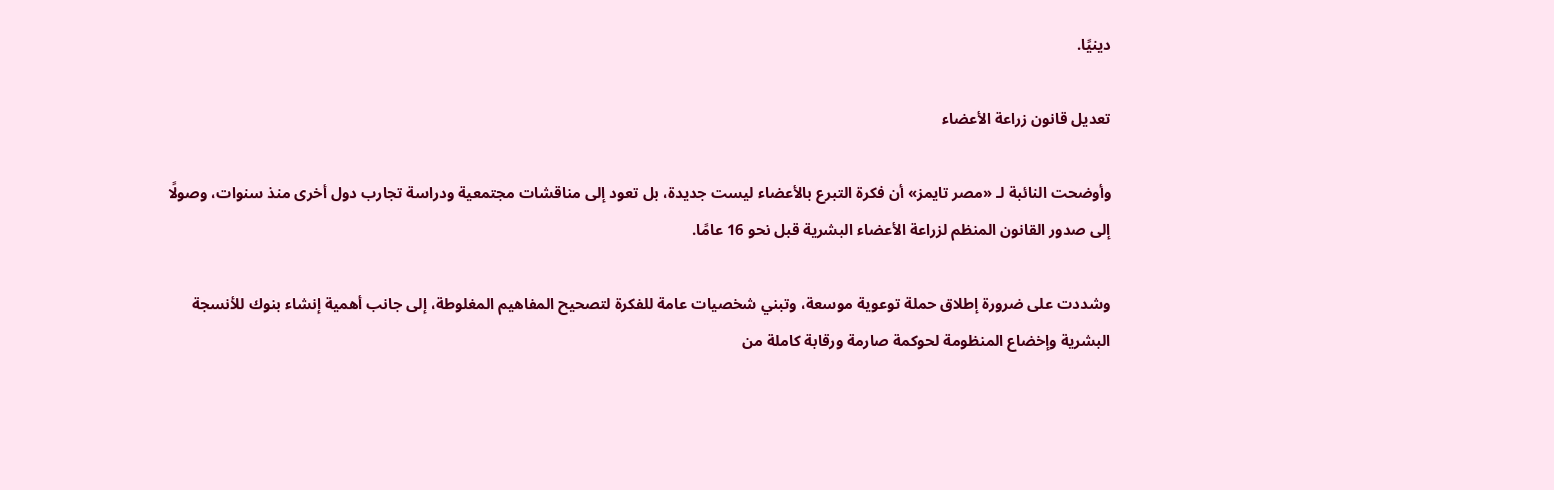دينيًا.

تعديل قانون زراعة الأعضاء

وأوضحت النائبة لـ «مصر تايمز» أن فكرة التبرع بالأعضاء ليست جديدة، بل تعود إلى مناقشات مجتمعية ودراسة تجارب دول أخرى منذ سنوات، وصولًا إلى صدور القانون المنظم لزراعة الأعضاء البشرية قبل نحو 16 عامًا.

وشددت على ضرورة إطلاق حملة توعوية موسعة، وتبني شخصيات عامة للفكرة لتصحيح المفاهيم المغلوطة، إلى جانب أهمية إنشاء بنوك للأنسجة البشرية وإخضاع المنظومة لحوكمة صارمة ورقابة كاملة من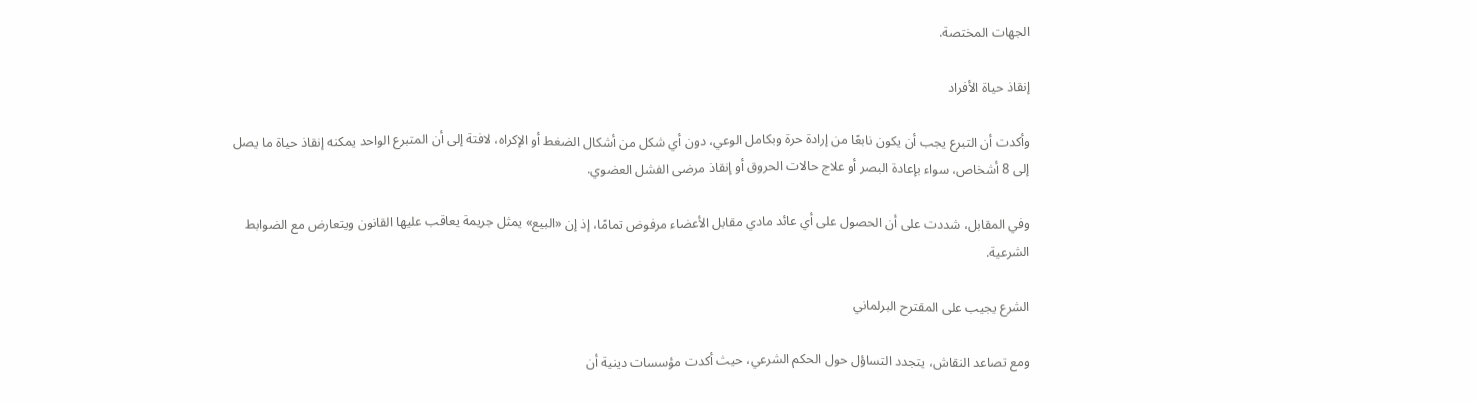الجهات المختصة.

إنقاذ حياة الأفراد

وأكدت أن التبرع يجب أن يكون نابعًا من إرادة حرة وبكامل الوعي، دون أي شكل من أشكال الضغط أو الإكراه، لافتة إلى أن المتبرع الواحد يمكنه إنقاذ حياة ما يصل إلى 8 أشخاص، سواء بإعادة البصر أو علاج حالات الحروق أو إنقاذ مرضى الفشل العضوي.

وفي المقابل، شددت على أن الحصول على أي عائد مادي مقابل الأعضاء مرفوض تمامًا، إذ إن «البيع» يمثل جريمة يعاقب عليها القانون ويتعارض مع الضوابط الشرعية.

الشرع يجيب على المقترح البرلماني

ومع تصاعد النقاش، يتجدد التساؤل حول الحكم الشرعي، حيث أكدت مؤسسات دينية أن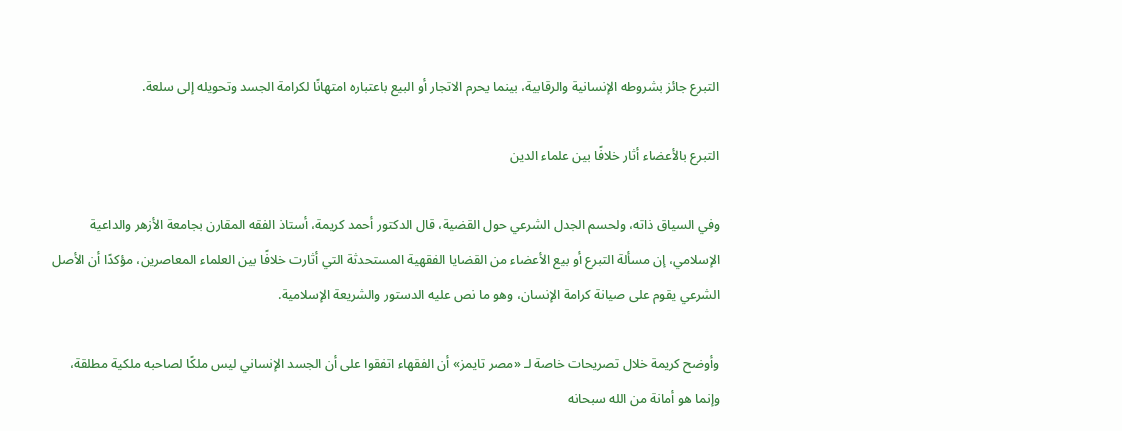التبرع جائز بشروطه الإنسانية والرقابية، بينما يحرم الاتجار أو البيع باعتباره امتهانًا لكرامة الجسد وتحويله إلى سلعة.

التبرع بالأعضاء أثار خلافًا بين علماء الدين

وفي السياق ذاته، ولحسم الجدل الشرعي حول القضية، قال الدكتور أحمد كريمة، أستاذ الفقه المقارن بجامعة الأزهر والداعية الإسلامي، إن مسألة التبرع أو بيع الأعضاء من القضايا الفقهية المستحدثة التي أثارت خلافًا بين العلماء المعاصرين، مؤكدًا أن الأصل الشرعي يقوم على صيانة كرامة الإنسان، وهو ما نص عليه الدستور والشريعة الإسلامية.

وأوضح كريمة خلال تصريحات خاصة لـ «مصر تايمز» أن الفقهاء اتفقوا على أن الجسد الإنساني ليس ملكًا لصاحبه ملكية مطلقة، وإنما هو أمانة من الله سبحانه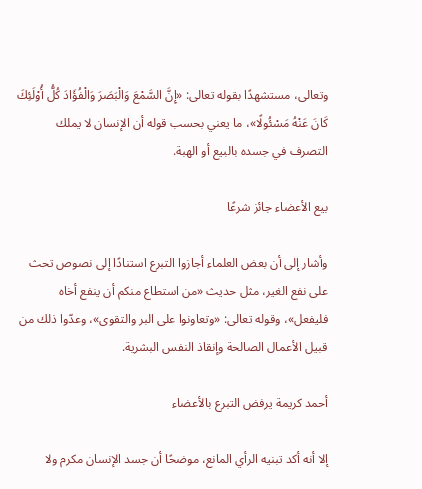وتعالى، مستشهدًا بقوله تعالى: «إِنَّ السَّمْعَ وَالْبَصَرَ وَالْفُؤَادَ كُلُّ أُوْلَئِكَ كَانَ عَنْهُ مَسْئُولًا»، ما يعني بحسب قوله أن الإنسان لا يملك التصرف في جسده بالبيع أو الهبة.

بيع الأعضاء جائز شرعًا

وأشار إلى أن بعض العلماء أجازوا التبرع استنادًا إلى نصوص تحث على نفع الغير، مثل حديث «من استطاع منكم أن ينفع أخاه فليفعل»، وقوله تعالى: «وتعاونوا على البر والتقوى»، وعدّوا ذلك من قبيل الأعمال الصالحة وإنقاذ النفس البشرية.

أحمد كريمة يرفض التبرع بالأعضاء

إلا أنه أكد تبنيه الرأي المانع، موضحًا أن جسد الإنسان مكرم ولا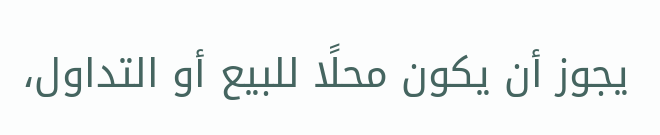يجوز أن يكون محلًا للبيع أو التداول،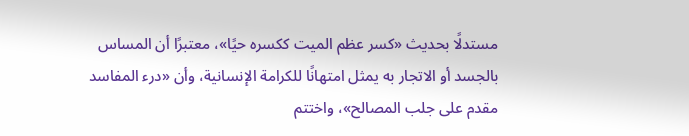مستدلًا بحديث «كسر عظم الميت ككسره حيًا»، معتبرًا أن المساس بالجسد أو الاتجار به يمثل امتهانًا للكرامة الإنسانية، وأن «درء المفاسد مقدم على جلب المصالح»، واختتم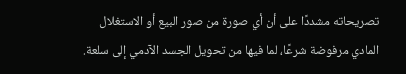تصريحاته مشددًا على أن أي صورة من صور البيع أو الاستغلال المادي مرفوضة شرعًا، لما فيها من تحويل الجسد الآدمي إلى سلعة.